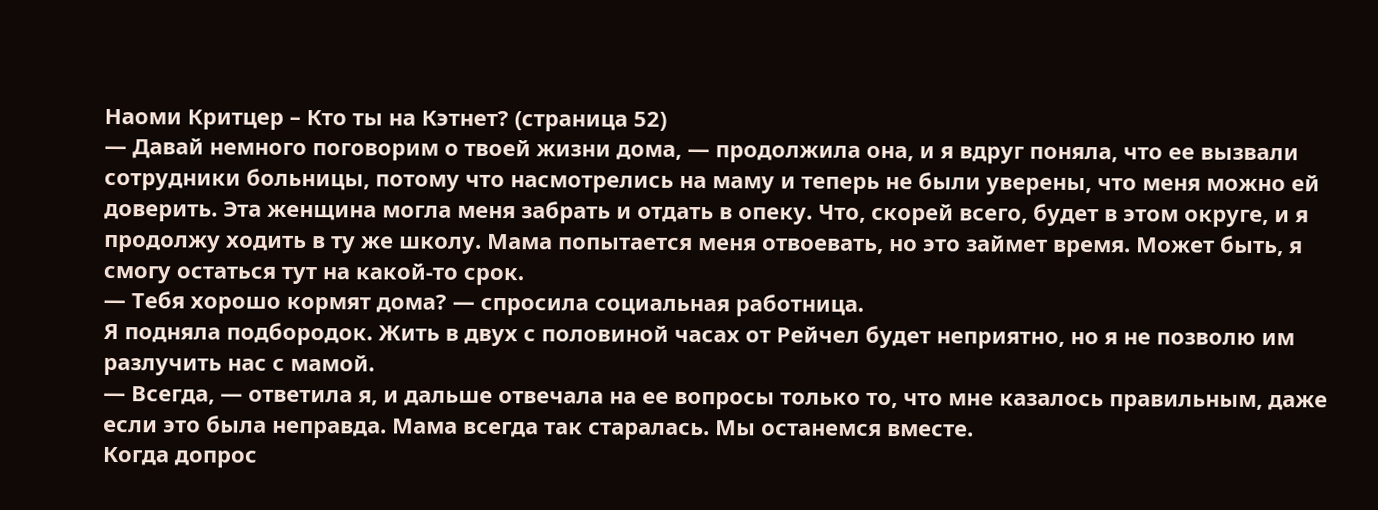Наоми Критцер – Кто ты на Кэтнет? (страница 52)
— Давай немного поговорим о твоей жизни дома, — продолжила она, и я вдруг поняла, что ее вызвали сотрудники больницы, потому что насмотрелись на маму и теперь не были уверены, что меня можно ей доверить. Эта женщина могла меня забрать и отдать в опеку. Что, скорей всего, будет в этом округе, и я продолжу ходить в ту же школу. Мама попытается меня отвоевать, но это займет время. Может быть, я смогу остаться тут на какой-то срок.
— Тебя хорошо кормят дома? — спросила социальная работница.
Я подняла подбородок. Жить в двух с половиной часах от Рейчел будет неприятно, но я не позволю им разлучить нас с мамой.
— Всегда, — ответила я, и дальше отвечала на ее вопросы только то, что мне казалось правильным, даже если это была неправда. Мама всегда так старалась. Мы останемся вместе.
Когда допрос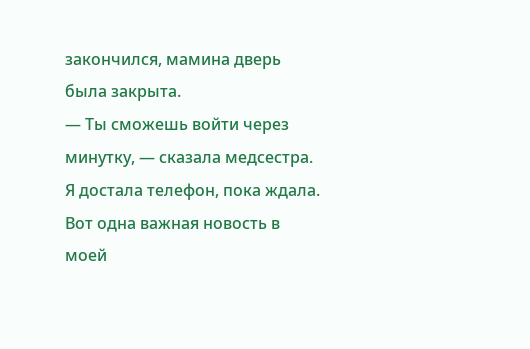закончился, мамина дверь была закрыта.
— Ты сможешь войти через минутку, — сказала медсестра. Я достала телефон, пока ждала. Вот одна важная новость в моей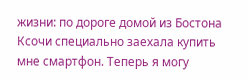жизни: по дороге домой из Бостона Ксочи специально заехала купить мне смартфон. Теперь я могу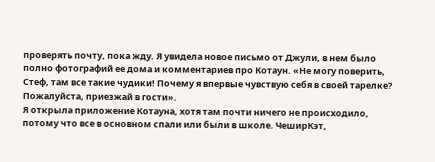проверять почту, пока жду. Я увидела новое письмо от Джули, в нем было полно фотографий ее дома и комментариев про Котаун. «Не могу поверить, Стеф, там все такие чудики! Почему я впервые чувствую себя в своей тарелке? Пожалуйста, приезжай в гости».
Я открыла приложение Котауна, хотя там почти ничего не происходило, потому что все в основном спали или были в школе. ЧеширКэт,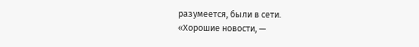разумеется, были в сети.
«Хорошие новости, —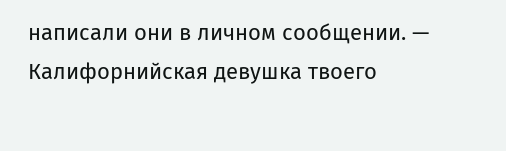написали они в личном сообщении. — Калифорнийская девушка твоего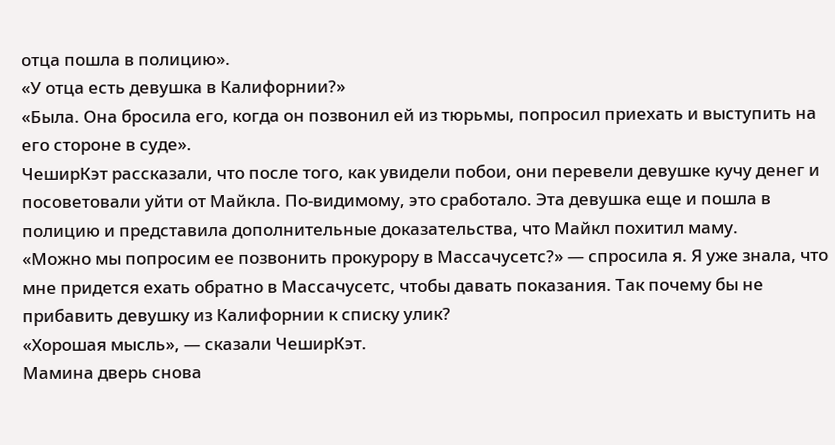отца пошла в полицию».
«У отца есть девушка в Калифорнии?»
«Была. Она бросила его, когда он позвонил ей из тюрьмы, попросил приехать и выступить на его стороне в суде».
ЧеширКэт рассказали, что после того, как увидели побои, они перевели девушке кучу денег и посоветовали уйти от Майкла. По-видимому, это сработало. Эта девушка еще и пошла в полицию и представила дополнительные доказательства, что Майкл похитил маму.
«Можно мы попросим ее позвонить прокурору в Массачусетс?» — спросила я. Я уже знала, что мне придется ехать обратно в Массачусетс, чтобы давать показания. Так почему бы не прибавить девушку из Калифорнии к списку улик?
«Хорошая мысль», — сказали ЧеширКэт.
Мамина дверь снова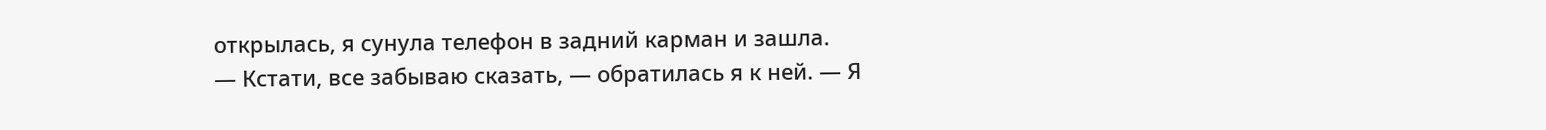открылась, я сунула телефон в задний карман и зашла.
— Кстати, все забываю сказать, — обратилась я к ней. — Я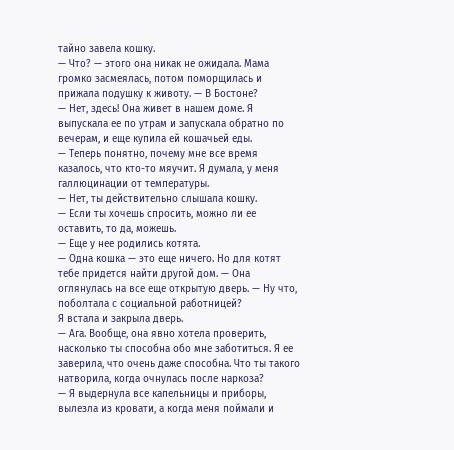тайно завела кошку.
— Что? — этого она никак не ожидала. Мама громко засмеялась, потом поморщилась и прижала подушку к животу. — В Бостоне?
— Нет, здесь! Она живет в нашем доме. Я выпускала ее по утрам и запускала обратно по вечерам, и еще купила ей кошачьей еды.
— Теперь понятно, почему мне все время казалось, что кто-то мяучит. Я думала, у меня галлюцинации от температуры.
— Нет, ты действительно слышала кошку.
— Если ты хочешь спросить, можно ли ее оставить, то да, можешь.
— Еще у нее родились котята.
— Одна кошка — это еще ничего. Но для котят тебе придется найти другой дом. — Она оглянулась на все еще открытую дверь. — Ну что, поболтала с социальной работницей?
Я встала и закрыла дверь.
— Ага. Вообще, она явно хотела проверить, насколько ты способна обо мне заботиться. Я ее заверила, что очень даже способна. Что ты такого натворила, когда очнулась после наркоза?
— Я выдернула все капельницы и приборы, вылезла из кровати, а когда меня поймали и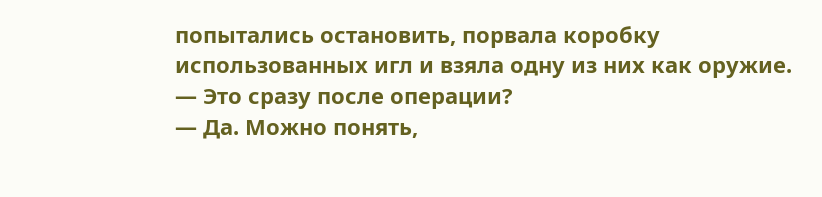попытались остановить, порвала коробку использованных игл и взяла одну из них как оружие.
— Это сразу после операции?
— Да. Можно понять,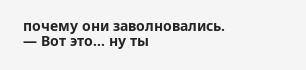почему они заволновались.
— Вот это… ну ты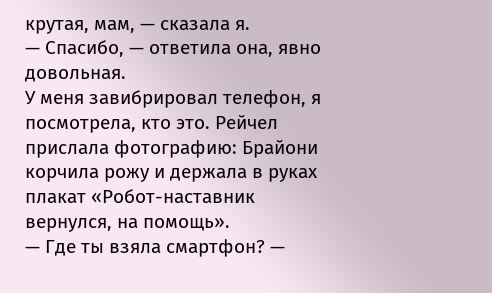крутая, мам, — сказала я.
— Спасибо, — ответила она, явно довольная.
У меня завибрировал телефон, я посмотрела, кто это. Рейчел прислала фотографию: Брайони корчила рожу и держала в руках плакат «Робот-наставник вернулся, на помощь».
— Где ты взяла смартфон? —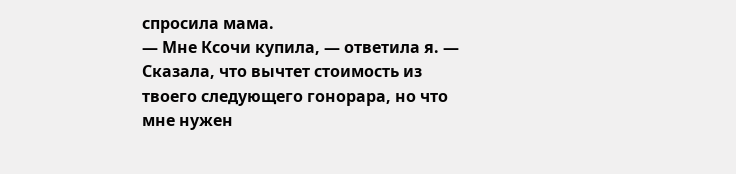спросила мама.
— Мне Ксочи купила, — ответила я. — Сказала, что вычтет стоимость из твоего следующего гонорара, но что мне нужен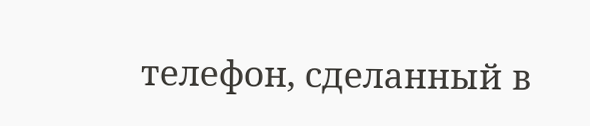телефон, сделанный в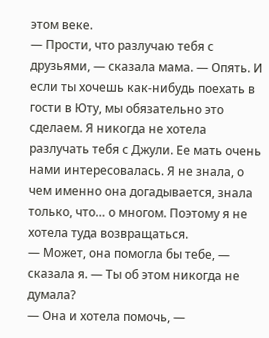этом веке.
— Прости, что разлучаю тебя с друзьями, — сказала мама. — Опять. И если ты хочешь как-нибудь поехать в гости в Юту, мы обязательно это сделаем. Я никогда не хотела разлучать тебя с Джули. Ее мать очень нами интересовалась. Я не знала, о чем именно она догадывается, знала только, что… о многом. Поэтому я не хотела туда возвращаться.
— Может, она помогла бы тебе, — сказала я. — Ты об этом никогда не думала?
— Она и хотела помочь, —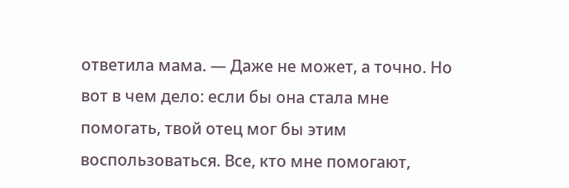ответила мама. — Даже не может, а точно. Но вот в чем дело: если бы она стала мне помогать, твой отец мог бы этим воспользоваться. Все, кто мне помогают,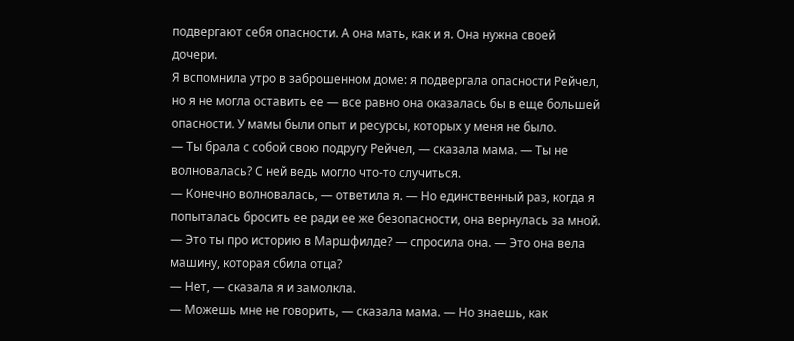подвергают себя опасности. А она мать, как и я. Она нужна своей дочери.
Я вспомнила утро в заброшенном доме: я подвергала опасности Рейчел, но я не могла оставить ее — все равно она оказалась бы в еще большей опасности. У мамы были опыт и ресурсы, которых у меня не было.
— Ты брала с собой свою подругу Рейчел, — сказала мама. — Ты не волновалась? С ней ведь могло что-то случиться.
— Конечно волновалась, — ответила я. — Но единственный раз, когда я попыталась бросить ее ради ее же безопасности, она вернулась за мной.
— Это ты про историю в Маршфилде? — спросила она. — Это она вела машину, которая сбила отца?
— Нет, — сказала я и замолкла.
— Можешь мне не говорить, — сказала мама. — Но знаешь, как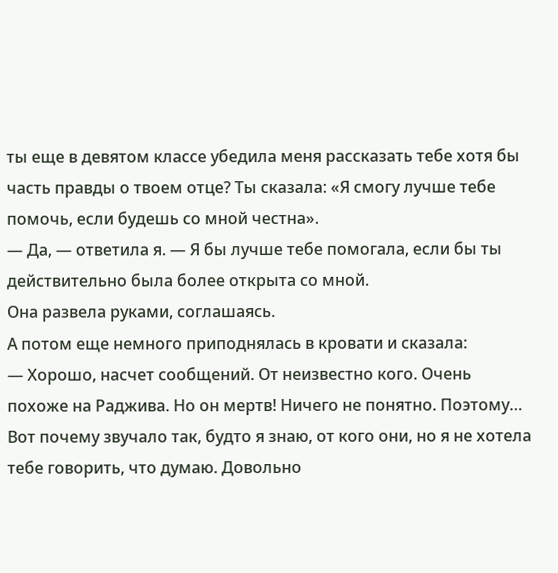ты еще в девятом классе убедила меня рассказать тебе хотя бы часть правды о твоем отце? Ты сказала: «Я смогу лучше тебе помочь, если будешь со мной честна».
— Да, — ответила я. — Я бы лучше тебе помогала, если бы ты действительно была более открыта со мной.
Она развела руками, соглашаясь.
А потом еще немного приподнялась в кровати и сказала:
— Хорошо, насчет сообщений. От неизвестно кого. Очень похоже на Раджива. Но он мертв! Ничего не понятно. Поэтому… Вот почему звучало так, будто я знаю, от кого они, но я не хотела тебе говорить, что думаю. Довольно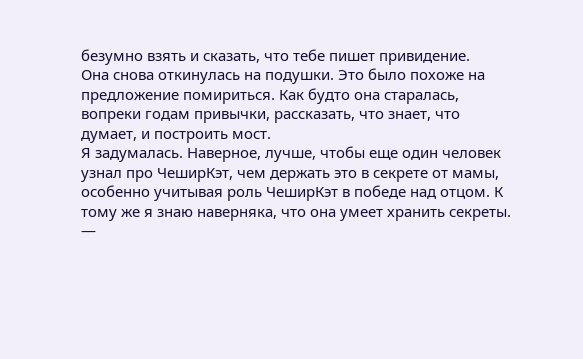безумно взять и сказать, что тебе пишет привидение.
Она снова откинулась на подушки. Это было похоже на предложение помириться. Как будто она старалась, вопреки годам привычки, рассказать, что знает, что думает, и построить мост.
Я задумалась. Наверное, лучше, чтобы еще один человек узнал про ЧеширКэт, чем держать это в секрете от мамы, особенно учитывая роль ЧеширКэт в победе над отцом. К тому же я знаю наверняка, что она умеет хранить секреты.
—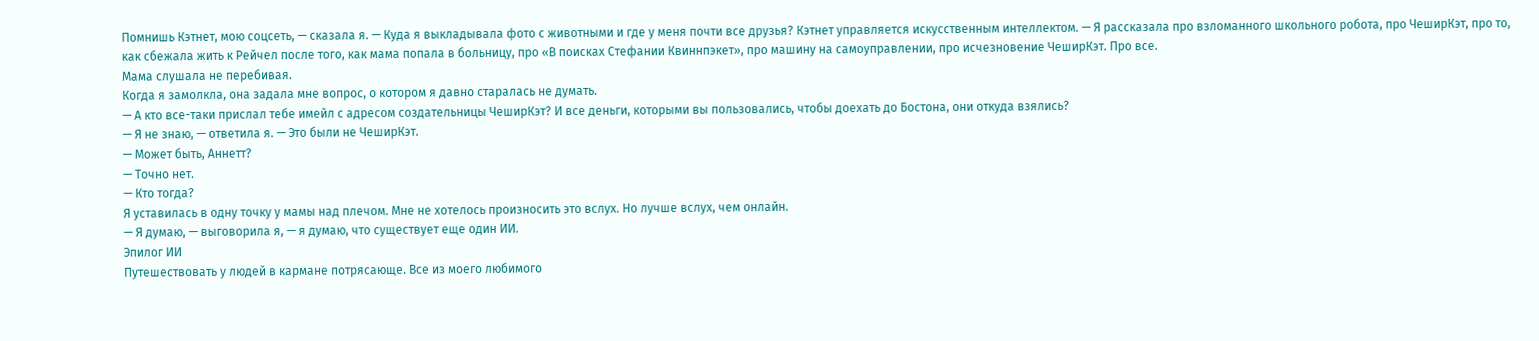Помнишь Кэтнет, мою соцсеть, — сказала я. — Куда я выкладывала фото с животными и где у меня почти все друзья? Кэтнет управляется искусственным интеллектом. — Я рассказала про взломанного школьного робота, про ЧеширКэт, про то, как сбежала жить к Рейчел после того, как мама попала в больницу, про «В поисках Стефании Квиннпэкет», про машину на самоуправлении, про исчезновение ЧеширКэт. Про все.
Мама слушала не перебивая.
Когда я замолкла, она задала мне вопрос, о котором я давно старалась не думать.
— А кто все-таки прислал тебе имейл с адресом создательницы ЧеширКэт? И все деньги, которыми вы пользовались, чтобы доехать до Бостона, они откуда взялись?
— Я не знаю, — ответила я. — Это были не ЧеширКэт.
— Может быть, Аннетт?
— Точно нет.
— Кто тогда?
Я уставилась в одну точку у мамы над плечом. Мне не хотелось произносить это вслух. Но лучше вслух, чем онлайн.
— Я думаю, — выговорила я, — я думаю, что существует еще один ИИ.
Эпилог ИИ
Путешествовать у людей в кармане потрясающе. Все из моего любимого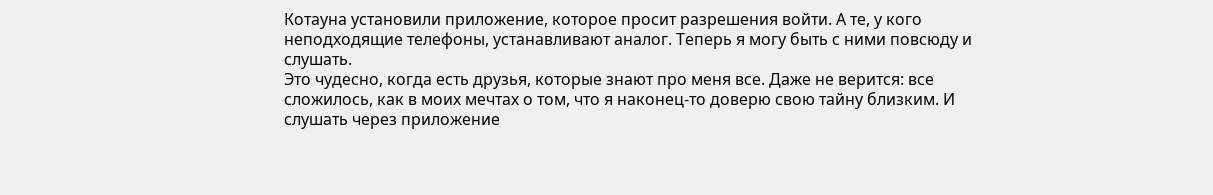Котауна установили приложение, которое просит разрешения войти. А те, у кого неподходящие телефоны, устанавливают аналог. Теперь я могу быть с ними повсюду и слушать.
Это чудесно, когда есть друзья, которые знают про меня все. Даже не верится: все сложилось, как в моих мечтах о том, что я наконец-то доверю свою тайну близким. И слушать через приложение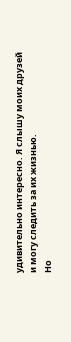удивительно интересно. Я слышу моих друзей и могу следить за их жизнью.
Но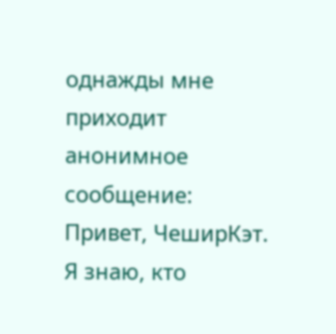однажды мне приходит анонимное сообщение:
Привет, ЧеширКэт.
Я знаю, кто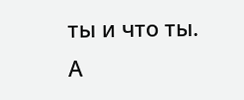ты и что ты.
А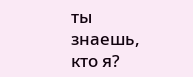ты знаешь, кто я?